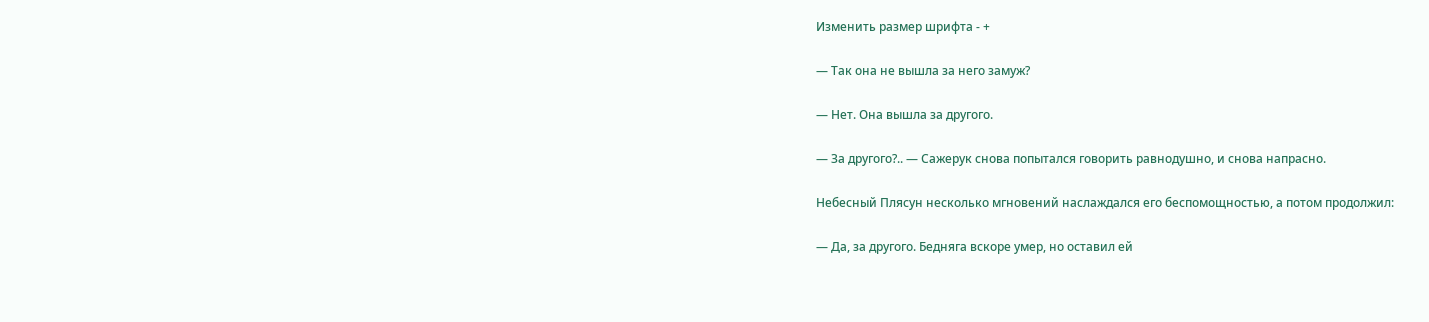Изменить размер шрифта - +

— Так она не вышла за него замуж?

— Нет. Она вышла за другого.

— За другого?.. — Сажерук снова попытался говорить равнодушно, и снова напрасно.

Небесный Плясун несколько мгновений наслаждался его беспомощностью, а потом продолжил:

— Да, за другого. Бедняга вскоре умер, но оставил ей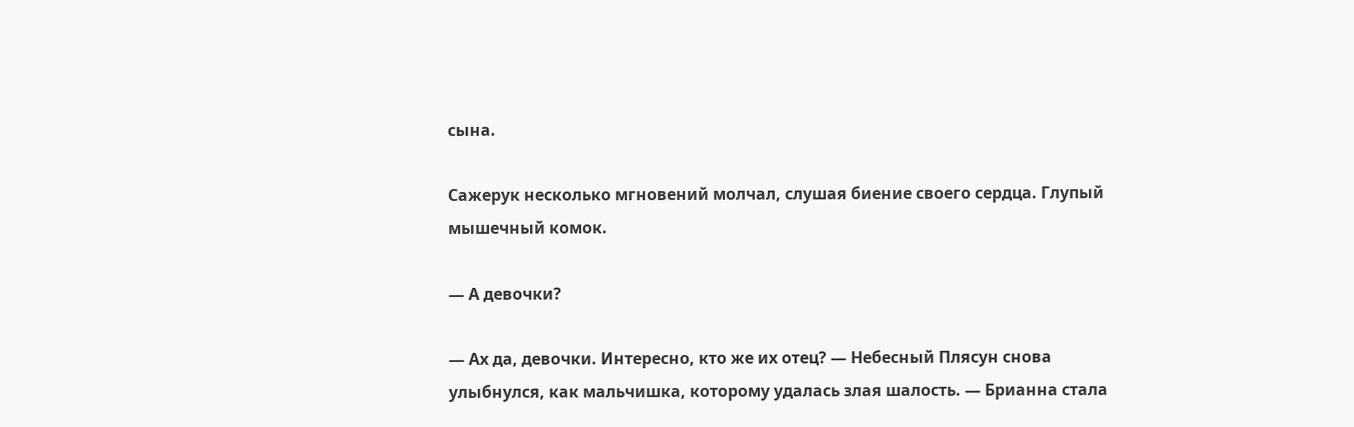сына.

Сажерук несколько мгновений молчал, слушая биение своего сердца. Глупый мышечный комок.

— А девочки?

— Ах да, девочки. Интересно, кто же их отец? — Небесный Плясун снова улыбнулся, как мальчишка, которому удалась злая шалость. — Брианна стала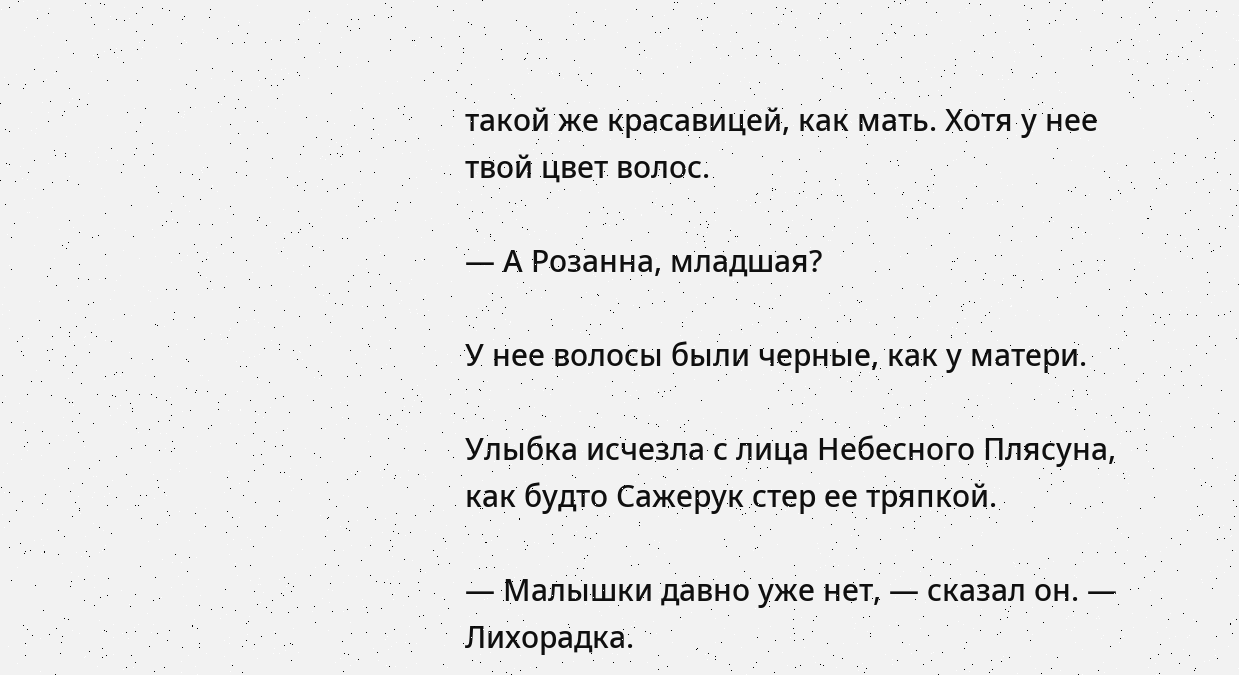такой же красавицей, как мать. Хотя у нее твой цвет волос.

— А Розанна, младшая?

У нее волосы были черные, как у матери.

Улыбка исчезла с лица Небесного Плясуна, как будто Сажерук стер ее тряпкой.

— Малышки давно уже нет, — сказал он. — Лихорадка.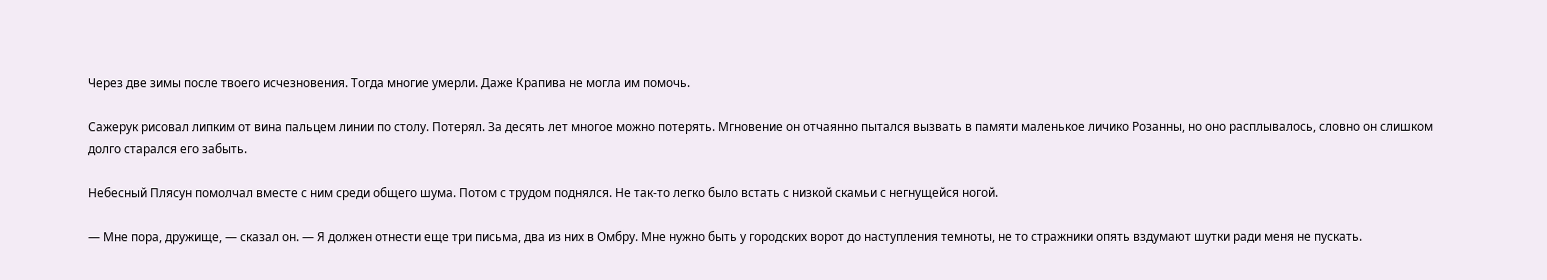Через две зимы после твоего исчезновения. Тогда многие умерли. Даже Крапива не могла им помочь.

Сажерук рисовал липким от вина пальцем линии по столу. Потерял. За десять лет многое можно потерять. Мгновение он отчаянно пытался вызвать в памяти маленькое личико Розанны, но оно расплывалось, словно он слишком долго старался его забыть.

Небесный Плясун помолчал вместе с ним среди общего шума. Потом с трудом поднялся. Не так-то легко было встать с низкой скамьи с негнущейся ногой.

— Мне пора, дружище, — сказал он. — Я должен отнести еще три письма, два из них в Омбру. Мне нужно быть у городских ворот до наступления темноты, не то стражники опять вздумают шутки ради меня не пускать.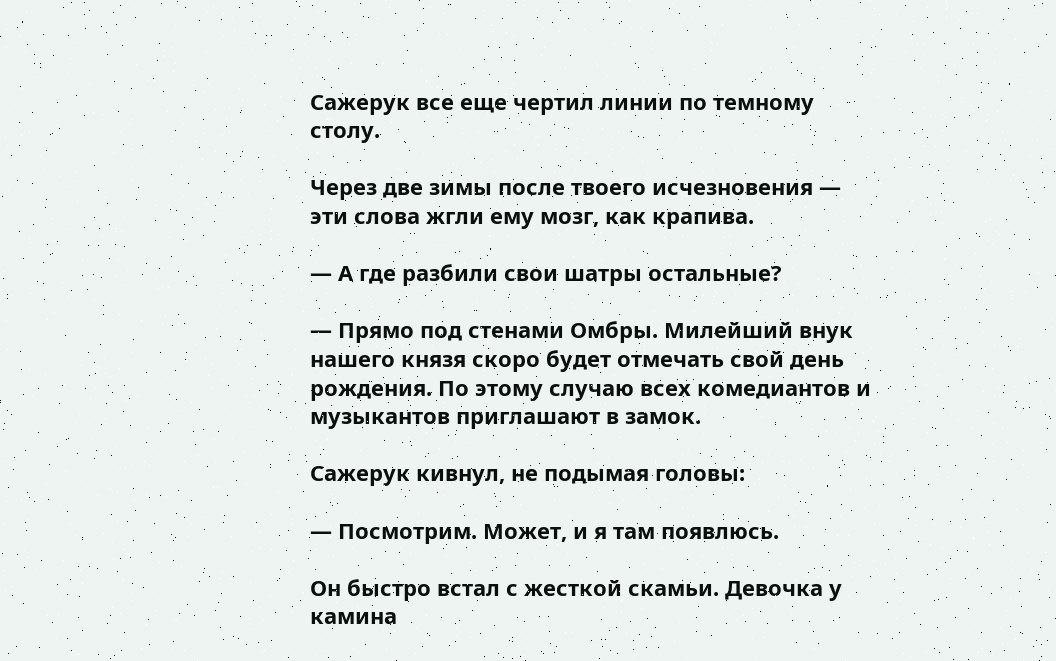Сажерук все еще чертил линии по темному столу.

Через две зимы после твоего исчезновения — эти слова жгли ему мозг, как крапива.

— А где разбили свои шатры остальные?

— Прямо под стенами Омбры. Милейший внук нашего князя скоро будет отмечать свой день рождения. По этому случаю всех комедиантов и музыкантов приглашают в замок.

Сажерук кивнул, не подымая головы:

— Посмотрим. Может, и я там появлюсь.

Он быстро встал с жесткой скамьи. Девочка у камина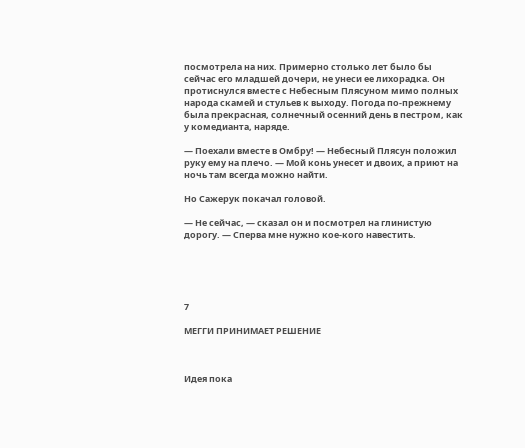посмотрела на них. Примерно столько лет было бы сейчас его младшей дочери, не унеси ее лихорадка. Он протиснулся вместе с Небесным Плясуном мимо полных народа скамей и стульев к выходу. Погода по-прежнему была прекрасная, солнечный осенний день в пестром, как у комедианта, наряде.

— Поехали вместе в Омбру! — Небесный Плясун положил руку ему на плечо. — Мой конь унесет и двоих, а приют на ночь там всегда можно найти.

Но Сажерук покачал головой.

— Не сейчас, — сказал он и посмотрел на глинистую дорогу. — Сперва мне нужно кое-кого навестить.





7

МЕГГИ ПРИНИМАЕТ РЕШЕНИЕ



Идея пока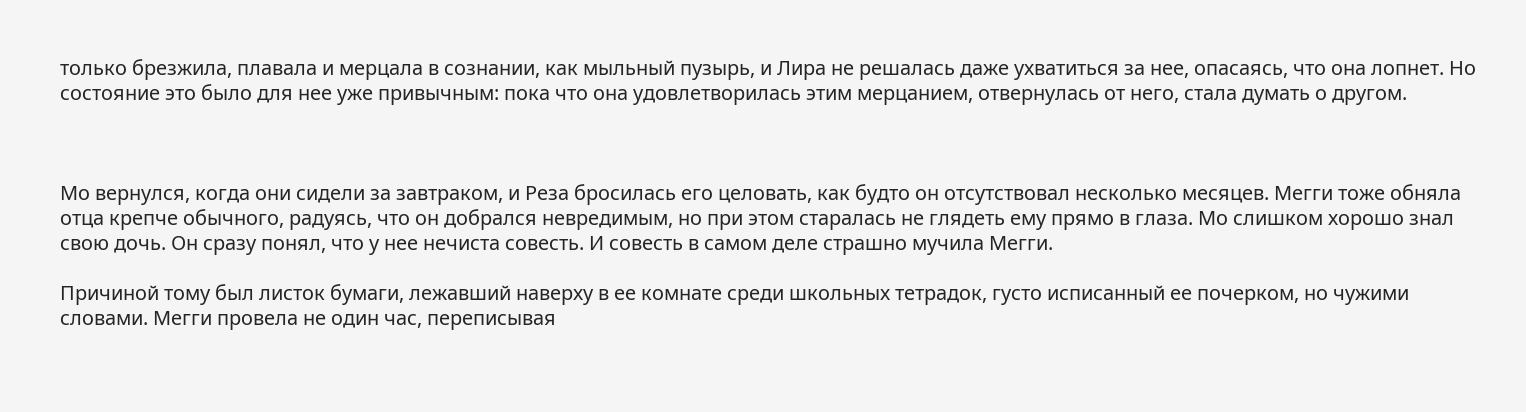только брезжила, плавала и мерцала в сознании, как мыльный пузырь, и Лира не решалась даже ухватиться за нее, опасаясь, что она лопнет. Но состояние это было для нее уже привычным: пока что она удовлетворилась этим мерцанием, отвернулась от него, стала думать о другом.



Мо вернулся, когда они сидели за завтраком, и Реза бросилась его целовать, как будто он отсутствовал несколько месяцев. Мегги тоже обняла отца крепче обычного, радуясь, что он добрался невредимым, но при этом старалась не глядеть ему прямо в глаза. Мо слишком хорошо знал свою дочь. Он сразу понял, что у нее нечиста совесть. И совесть в самом деле страшно мучила Мегги.

Причиной тому был листок бумаги, лежавший наверху в ее комнате среди школьных тетрадок, густо исписанный ее почерком, но чужими словами. Мегги провела не один час, переписывая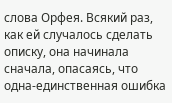слова Орфея. Всякий раз, как ей случалось сделать описку, она начинала сначала, опасаясь, что одна-единственная ошибка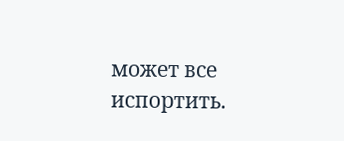может все испортить.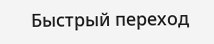Быстрый переход